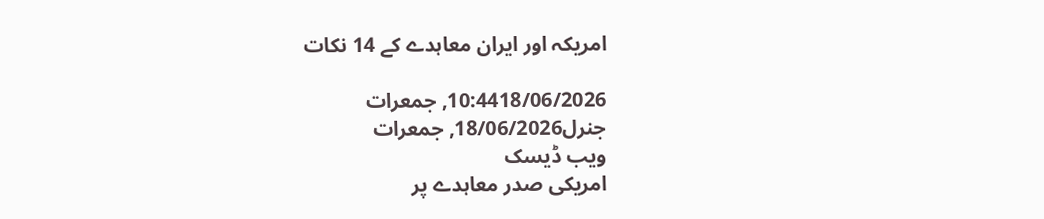امریکہ اور ایران معاہدے کے 14 نکات

10:4418/06/2026, جمعرات
جنرل18/06/2026, جمعرات
ویب ڈیسک
امریکی صدر معاہدے پر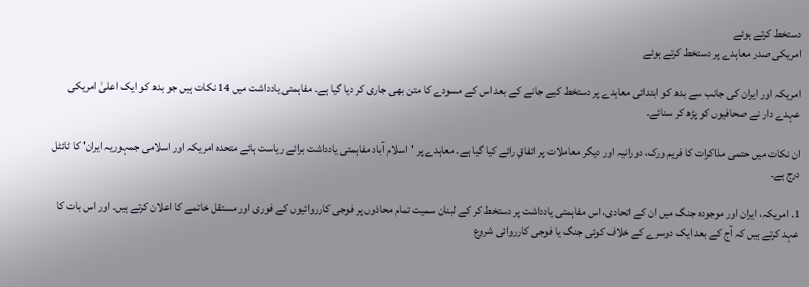دستخط کرتے ہوئے
امریکی صدر معاہدے پر دستخط کرتے ہوئے

امریکہ اور ایران کی جانب سے بدھ کو ابتدائی معاہدے پر دستخط کیے جانے کے بعد اس کے مسودے کا متن بھی جاری کر دیا گیا ہے۔ مفاہمتی یادداشت میں 14 نکات ہیں جو بدھ کو ایک اعلیٰ امریکی عہدے دار نے صحافیوں کو پڑھ کر سنائے۔

ان نکات میں حتمی مذاکرات کا فریم ورک، دورانیہ اور دیگر معاملات پر اتفاقِ رائے کیا گیا ہے۔ معاہدے پر 'اسلام آباد مفاہمتی یادداشت برائے ریاست ہائے متحدہ امریکہ اور اسلامی جمہوریہ ایران' کا ٹائٹل درج ہے۔

1. امریکہ، ایران اور موجودہ جنگ میں ان کے اتحادی، اس مفاہمتی یادداشت پر دستخط کر کے لبنان سمیت تمام محاذوں پر فوجی کارروائیوں کے فوری اور مستقل خاتمے کا اعلان کرتے ہیں۔ اور اس بات کا عہد کرتے ہیں کہ آج کے بعد ایک دوسرے کے خلاف کوئی جنگ یا فوجی کارروائی شروع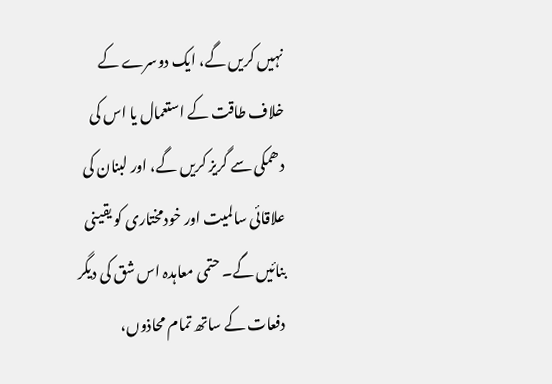نہیں کریں گے، ایک دوسرے کے خلاف طاقت کے استعمال یا اس کی دھمکی سے گریز کریں گے، اور لبنان کی علاقائی سالمیت اور خودمختاری کو یقینی بنائیں گے۔ حتمی معاہدہ اس شق کی دیگر دفعات کے ساتھ تمام محاذوں،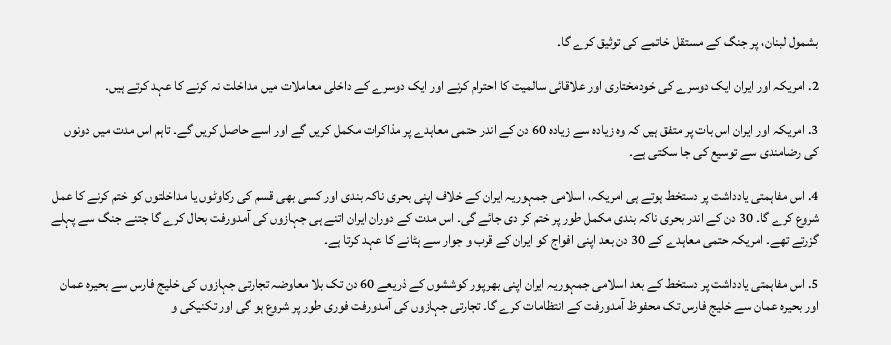بشمول لبنان، پر جنگ کے مستقل خاتمے کی توثیق کرے گا۔

2. امریکہ اور ایران ایک دوسرے کی خودمختاری اور علاقائی سالمیت کا احترام کرنے اور ایک دوسرے کے داخلی معاملات میں مداخلت نہ کرنے کا عہد کرتے ہیں۔

3. امریکہ اور ایران اس بات پر متفق ہیں کہ وہ زیادہ سے زیادہ 60 دن کے اندر حتمی معاہدے پر مذاکرات مکمل کریں گے اور اسے حاصل کریں گے۔ تاہم اس مدت میں دونوں کی رضامندی سے توسیع کی جا سکتی ہے۔

4. اس مفاہمتی یادداشت پر دستخط ہوتے ہی امریکہ، اسلامی جمہوریہ ایران کے خلاف اپنی بحری ناکہ بندی اور کسی بھی قسم کی رکاوٹوں یا مداخلتوں کو ختم کرنے کا عمل شروع کرے گا۔ 30 دن کے اندر بحری ناکہ بندی مکمل طور پر ختم کر دی جائے گی۔ اس مدت کے دوران ایران اتنے ہی جہازوں کی آمدورفت بحال کرے گا جتنے جنگ سے پہلے گزرتے تھے۔ امریکہ حتمی معاہدے کے 30 دن بعد اپنی افواج کو ایران کے قرب و جوار سے ہٹانے کا عہد کرتا ہے۔

5. اس مفاہمتی یادداشت پر دستخط کے بعد اسلامی جمہوریہ ایران اپنی بھرپور کوششوں کے ذریعے 60 دن تک بلا معاوضہ تجارتی جہازوں کی خلیج فارس سے بحیرہ عمان اور بحیرہ عمان سے خلیج فارس تک محفوظ آمدورفت کے انتظامات کرے گا۔ تجارتی جہازوں کی آمدورفت فوری طور پر شروع ہو گی اور تکنیکی و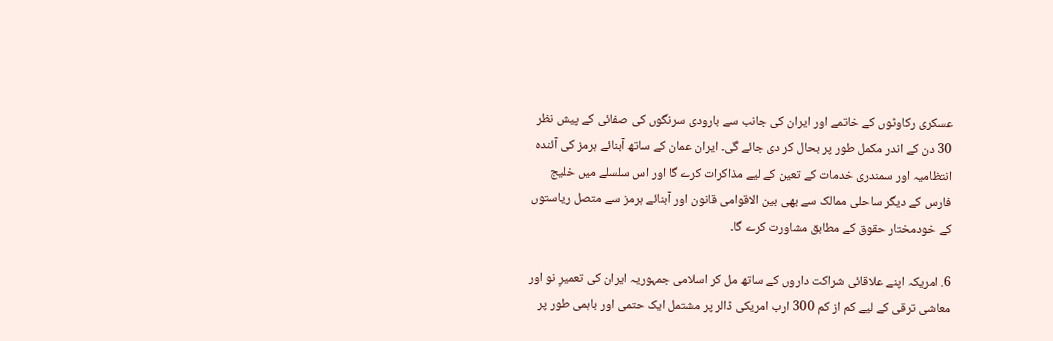عسکری رکاوٹوں کے خاتمے اور ایران کی جانب سے بارودی سرنگوں کی صفائی کے پیش نظر 30 دن کے اندر مکمل طور پر بحال کر دی جائے گی۔ ایران عمان کے ساتھ آبنائے ہرمز کی آئندہ انتظامیہ اور سمندری خدمات کے تعین کے لیے مذاکرات کرے گا اور اس سلسلے میں خلیج فارس کے دیگر ساحلی ممالک سے بھی بین الاقوامی قانون اور آبنائے ہرمز سے متصل ریاستوں کے خودمختار حقوق کے مطابق مشاورت کرے گا۔

6. امریکہ اپنے علاقائی شراکت داروں کے ساتھ مل کر اسلامی جمہوریہ ایران کی تعمیرِ نو اور معاشی ترقی کے لیے کم از کم 300 ارب امریکی ڈالر پر مشتمل ایک حتمی اور باہمی طور پر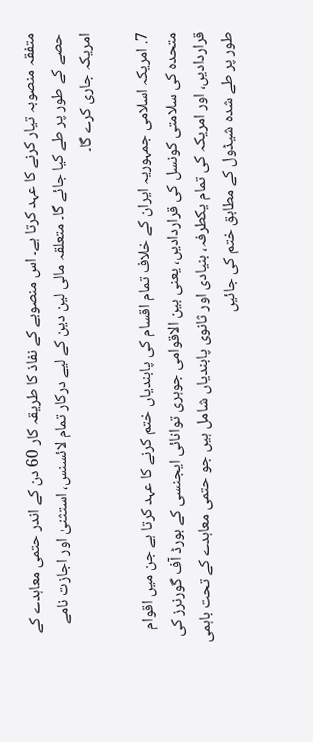متفقہ منصوبہ تیار کرنے کا عہد کرتا ہے۔ اس منصوبے کے نفاذ کا طریقہ کار 60 دن کے اندر حتمی معاہدے کے حصے کے طور پر طے کیا جائے گا۔ متعلقہ مالی لین دین کے لیے درکار تمام لائسنس، استثنیٰ اور اجازت نامے امریکہ جاری کرے گا۔

7. امریکہ اسلامی جمہوریہ ایران کے خلاف تمام اقسام کی پابندیاں ختم کرنے کا عہد کرتا ہے جن میں اقوام متحدہ کی سلامتی کونسل کی قراردادیں، یعنی بین الاقوامی جوہری توانائی ایجنسی کے بورڈ آف گورنرز کی قراردادیں، اور امریکہ کی تمام یکطرفہ، بنیادی اور ثانوی پابندیاں شامل ہیں جو حتمی معاہدے کے تحت باہمی طور پر طے شدہ شیڈول کے مطابق ختم کی جائیں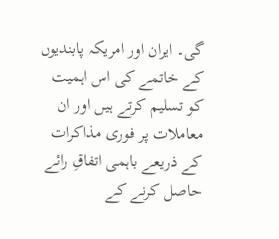گی۔ ایران اور امریکہ پابندیوں کے خاتمے کی اس اہمیت کو تسلیم کرتے ہیں اور ان معاملات پر فوری مذاکرات کے ذریعے باہمی اتفاقِ رائے حاصل کرنے کے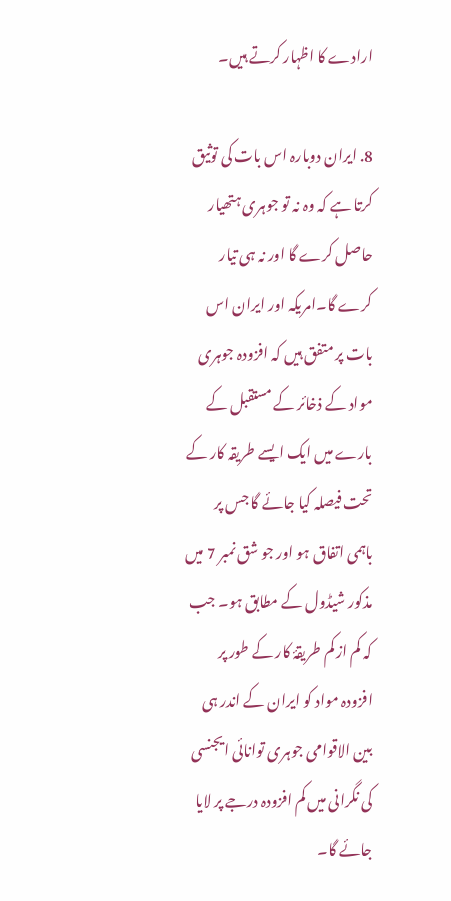ارادے کا اظہار کرتے ہیں۔

8. ایران دوبارہ اس بات کی توثیق کرتا ہے کہ وہ نہ تو جوہری ہتھیار حاصل کرے گا اور نہ ہی تیار کرے گا۔امریکہ اور ایران اس بات پر متفق ہیں کہ افزودہ جوہری مواد کے ذخائر کے مستقبل کے بارے میں ایک ایسے طریقہ کار کے تحت فیصلہ کیا جائے گا جس پر باہمی اتفاق ہو اور جو شق نمبر 7 میں مذکور شیڈول کے مطابق ہو۔ جب کہ کم از کم طریقۂ کار کے طور پر افزودہ مواد کو ایران کے اندر ہی بین الاقوامی جوہری توانائی ایجنسی کی نگرانی میں کم افزودہ درجے پر لایا جائے گا۔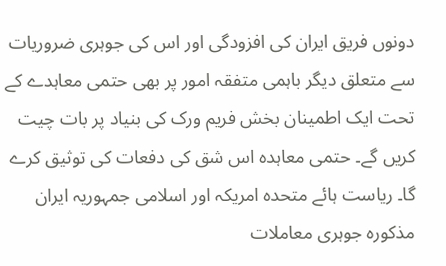دونوں فریق ایران کی افزودگی اور اس کی جوہری ضروریات سے متعلق دیگر باہمی متفقہ امور پر بھی حتمی معاہدے کے تحت ایک اطمینان بخش فریم ورک کی بنیاد پر بات چیت کریں گے۔ حتمی معاہدہ اس شق کی دفعات کی توثیق کرے گا۔ ریاست ہائے متحدہ امریکہ اور اسلامی جمہوریہ ایران مذکورہ جوہری معاملات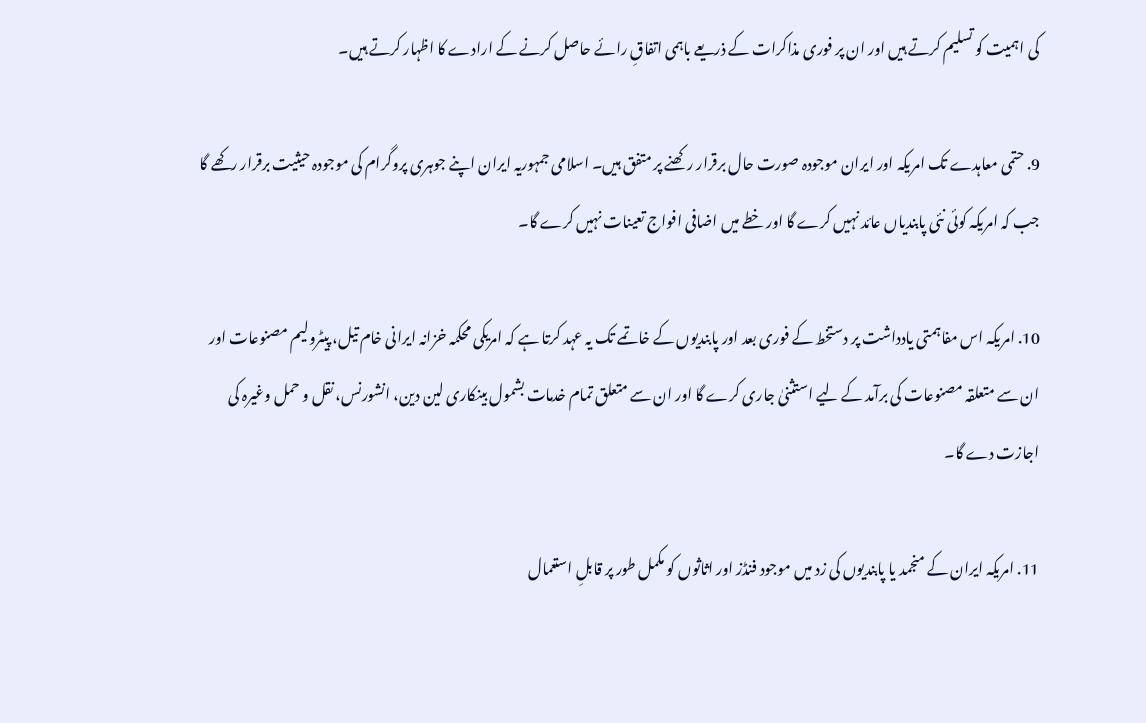کی اہمیت کو تسلیم کرتے ہیں اور ان پر فوری مذاکرات کے ذریعے باہمی اتفاقِ رائے حاصل کرنے کے ارادے کا اظہار کرتے ہیں۔

9. حتمی معاہدے تک امریکہ اور ایران موجودہ صورت حال برقرار رکھنے پر متفق ہیں۔ اسلامی جمہوریہ ایران اپنے جوہری پروگرام کی موجودہ حیثیت برقرار رکھے گا جب کہ امریکہ کوئی نئی پابندیاں عائد نہیں کرے گا اور خطے میں اضافی افواج تعینات نہیں کرے گا۔

10. امریکہ اس مفاہمتی یادداشت پر دستخط کے فوری بعد اور پابندیوں کے خاتمے تک یہ عہد کرتا ہے کہ امریکی محکمہ خزانہ ایرانی خام تیل، پیٹرولیم مصنوعات اور ان سے متعلقہ مصنوعات کی برآمد کے لیے استثنیٰ جاری کرے گا اور ان سے متعلق تمام خدمات بشمول بینکاری لین دین، انشورنس، نقل و حمل وغیرہ کی اجازت دے گا۔

11. امریکہ ایران کے منجمد یا پابندیوں کی زد میں موجود فنڈز اور اثاثوں کو مکمل طور پر قابلِ استعمال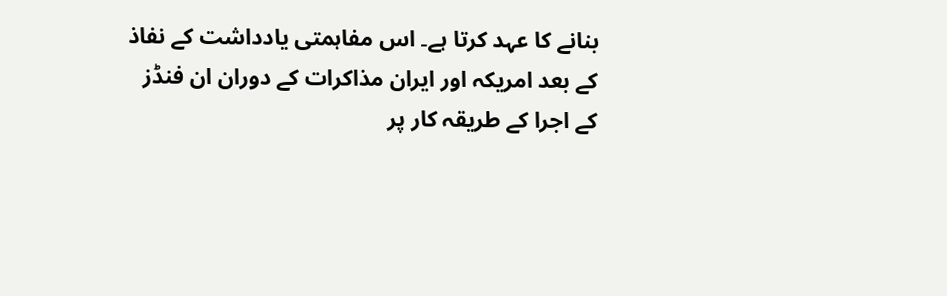بنانے کا عہد کرتا ہے۔ اس مفاہمتی یادداشت کے نفاذ کے بعد امریکہ اور ایران مذاکرات کے دوران ان فنڈز کے اجرا کے طریقہ کار پر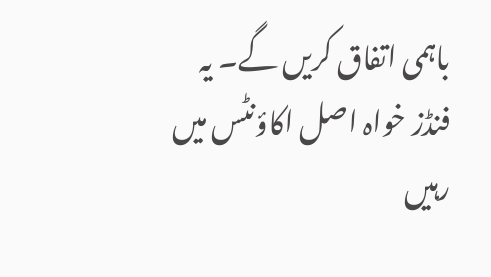باہمی اتفاق کریں گے۔ یہ فنڈز خواہ اصل اکاؤنٹس میں رہیں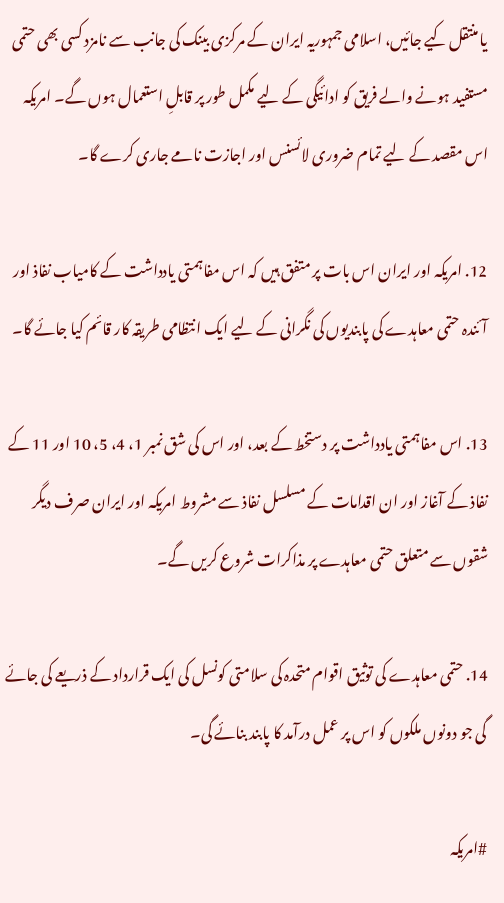یا منتقل کیے جائیں، اسلامی جمہوریہ ایران کے مرکزی بینک کی جانب سے نامزد کسی بھی حتمی مستفید ہونے والے فریق کو ادائیگی کے لیے مکمل طور پر قابلِ استعمال ہوں گے۔ امریکہ اس مقصد کے لیے تمام ضروری لائسنس اور اجازت نامے جاری کرے گا۔

12. امریکہ اور ایران اس بات پر متفق ہیں کہ اس مفاہمتی یادداشت کے کامیاب نفاذ اور آئندہ حتمی معاہدے کی پابندیوں کی نگرانی کے لیے ایک انتظامی طریقہ کار قائم کیا جائے گا۔

13. اس مفاہمتی یادداشت پر دستخط کے بعد، اور اس کی شق نمبر 1، 4، 5، 10 اور 11 کے نفاذ کے آغاز اور ان اقدامات کے مسلسل نفاذ سے مشروط امریکہ اور ایران صرف دیگر شقوں سے متعلق حتمی معاہدے پر مذاکرات شروع کریں گے۔

14. حتمی معاہدے کی توثیق اقوام متحدہ کی سلامتی کونسل کی ایک قرارداد کے ذریعے کی جائے گی جو دونوں ملکوں کو اس پر عمل درآمد کا پابند بنائے گی۔

#امریکہ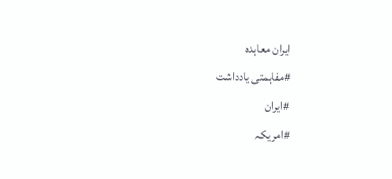ایران معاہدہ
#مفاہمتی یادداشت
#ایران
#امریکہ